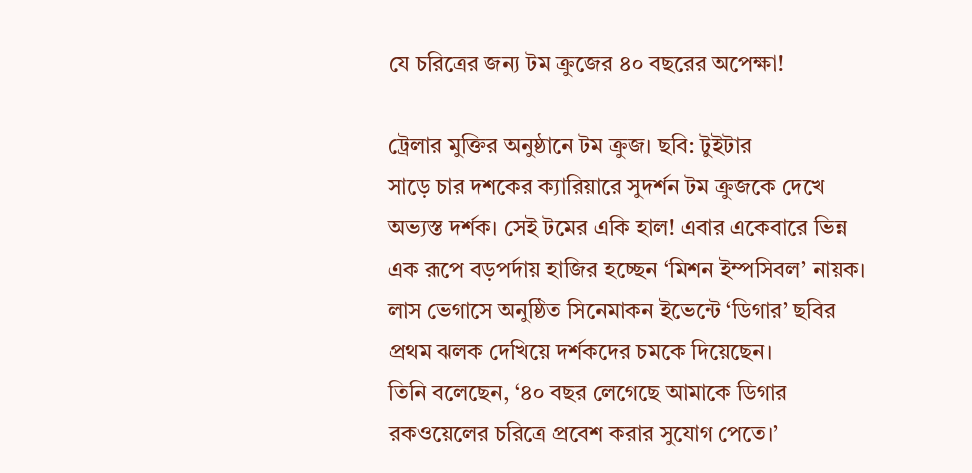যে চরিত্রের জন্য টম ক্রুজের ৪০ বছরের অপেক্ষা!

ট্রেলার মুক্তির অনুষ্ঠানে টম ক্রুজ। ছবি: টুইটার
সাড়ে চার দশকের ক্যারিয়ারে সুদর্শন টম ক্রুজকে দেখে অভ্যস্ত দর্শক। সেই টমের একি হাল! এবার একেবারে ভিন্ন এক রূপে বড়পর্দায় হাজির হচ্ছেন ‘মিশন ইম্পসিবল’ নায়ক। লাস ভেগাসে অনুষ্ঠিত সিনেমাকন ইভেন্টে ‘ডিগার’ ছবির প্রথম ঝলক দেখিয়ে দর্শকদের চমকে দিয়েছেন।
তিনি বলেছেন, ‘৪০ বছর লেগেছে আমাকে ডিগার রকওয়েলের চরিত্রে প্রবেশ করার সুযোগ পেতে।’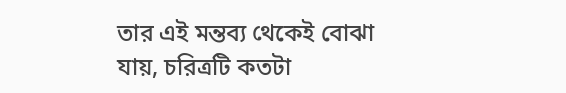তার এই মন্তব্য থেকেই বোঝা যায়, চরিত্রটি কতটা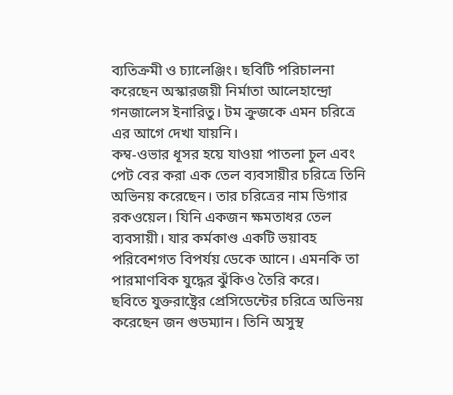ব্যতিক্রমী ও চ্যালেঞ্জিং। ছবিটি পরিচালনা করেছেন অস্কারজয়ী নির্মাতা আলেহান্দ্রো গনজালেস ইনারিতু। টম ক্রুজকে এমন চরিত্রে এর আগে দেখা যায়নি।
কম্ব-ওভার ধূসর হয়ে যাওয়া পাতলা চুল এবং পেট বের করা এক তেল ব্যবসায়ীর চরিত্রে তিনি অভিনয় করেছেন। তার চরিত্রের নাম ডিগার রকওয়েল। যিনি একজন ক্ষমতাধর তেল ব্যবসায়ী। যার কর্মকাণ্ড একটি ভয়াবহ পরিবেশগত বিপর্যয় ডেকে আনে। এমনকি তা পারমাণবিক যুদ্ধের ঝুঁকিও তৈরি করে।
ছবিতে যুক্তরাষ্ট্রের প্রেসিডেন্টের চরিত্রে অভিনয় করেছেন জন গুডম্যান। তিনি অসুস্থ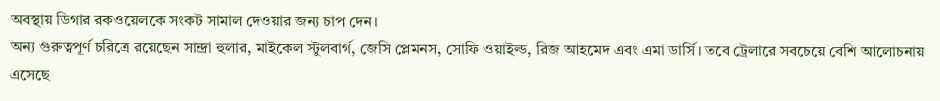অবস্থায় ডিগার রকওয়েলকে সংকট সামাল দেওয়ার জন্য চাপ দেন।
অন্য গুরুত্বপূর্ণ চরিত্রে রয়েছেন সান্দ্রা হুলার, মাইকেল স্টুলবার্গ, জেসি প্লেমনস, সোফি ওয়াইল্ড, রিজ আহমেদ এবং এমা ডার্সি। তবে ট্রেলারে সবচেয়ে বেশি আলোচনায় এসেছে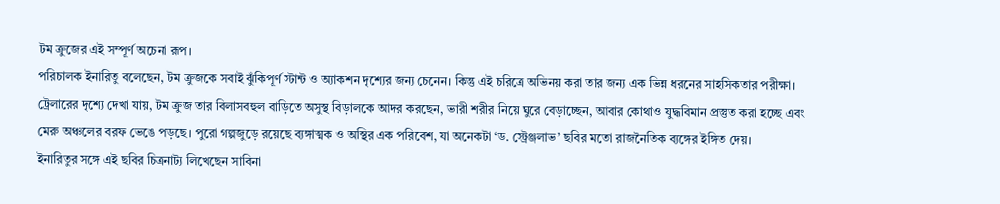টম ক্রুজের এই সম্পূর্ণ অচেনা রূপ।
পরিচালক ইনারিতু বলেছেন, টম ক্রুজকে সবাই ঝুঁকিপূর্ণ স্টান্ট ও অ্যাকশন দৃশ্যের জন্য চেনেন। কিন্তু এই চরিত্রে অভিনয় করা তার জন্য এক ভিন্ন ধরনের সাহসিকতার পরীক্ষা।
ট্রেলারের দৃশ্যে দেখা যায়, টম ক্রুজ তার বিলাসবহুল বাড়িতে অসুস্থ বিড়ালকে আদর করছেন, ভারী শরীর নিয়ে ঘুরে বেড়াচ্ছেন, আবার কোথাও যুদ্ধবিমান প্রস্তুত করা হচ্ছে এবং মেরু অঞ্চলের বরফ ভেঙে পড়ছে। পুরো গল্পজুড়ে রয়েছে ব্যঙ্গাত্মক ও অস্থির এক পরিবেশ, যা অনেকটা ‘ড. স্ট্রেঞ্জলাভ’ ছবির মতো রাজনৈতিক ব্যঙ্গের ইঙ্গিত দেয়।
ইনারিতুর সঙ্গে এই ছবির চিত্রনাট্য লিখেছেন সাবিনা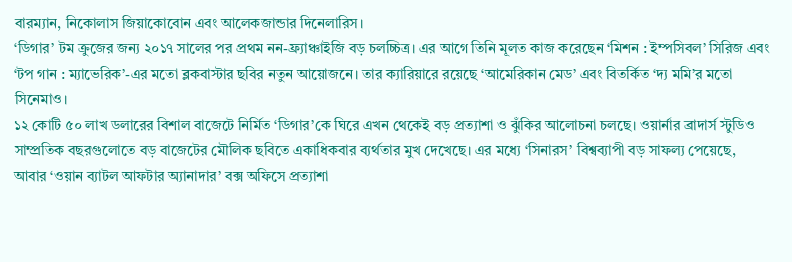বারম্যান, নিকোলাস জিয়াকোবোন এবং আলেকজান্ডার দিনেলারিস।
‘ডিগার’ টম ক্রুজের জন্য ২০১৭ সালের পর প্রথম নন-ফ্র্যাঞ্চাইজি বড় চলচ্চিত্র। এর আগে তিনি মূলত কাজ করেছেন ‘মিশন : ইম্পসিবল’ সিরিজ এবং ‘টপ গান : ম্যাভেরিক’-এর মতো ব্লকবাস্টার ছবির নতুন আয়োজনে। তার ক্যারিয়ারে রয়েছে ‘আমেরিকান মেড’ এবং বিতর্কিত ‘দ্য মমি’র মতো সিনেমাও।
১২ কোটি ৫০ লাখ ডলারের বিশাল বাজেটে নির্মিত ‘ডিগার’কে ঘিরে এখন থেকেই বড় প্রত্যাশা ও ঝুঁকির আলোচনা চলছে। ওয়ার্নার ব্রাদার্স স্টুডিও
সাম্প্রতিক বছরগুলোতে বড় বাজেটের মৌলিক ছবিতে একাধিকবার ব্যর্থতার মুখ দেখেছে। এর মধ্যে ‘সিনারস’ বিশ্বব্যাপী বড় সাফল্য পেয়েছে, আবার ‘ওয়ান ব্যাটল আফটার অ্যানাদার’ বক্স অফিসে প্রত্যাশা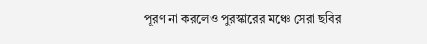পূরণ না করলেও পুরস্কারের মঞ্চে সেরা ছবির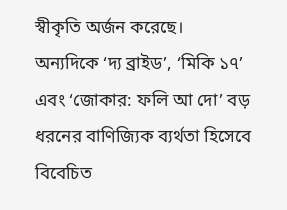স্বীকৃতি অর্জন করেছে।
অন্যদিকে ‘দ্য ব্রাইড’, ‘মিকি ১৭’ এবং ‘জোকার: ফলি আ দো’ বড় ধরনের বাণিজ্যিক ব্যর্থতা হিসেবে বিবেচিত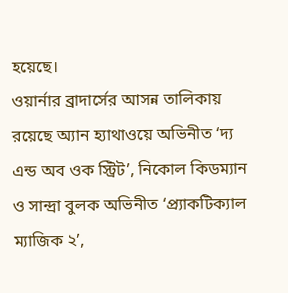হয়েছে।
ওয়ার্নার ব্রাদার্সের আসন্ন তালিকায় রয়েছে অ্যান হ্যাথাওয়ে অভিনীত ‘দ্য এন্ড অব ওক স্ট্রিট’, নিকোল কিডম্যান ও সান্দ্রা বুলক অভিনীত ‘প্র্যাকটিক্যাল ম্যাজিক ২’,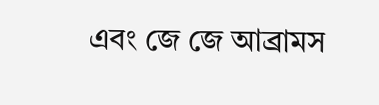এবং জে জে আব্রামস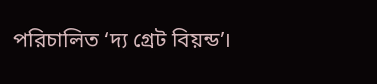পরিচালিত ‘দ্য গ্রেট বিয়ন্ড’।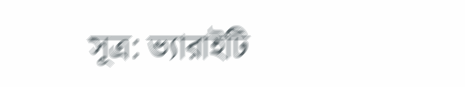সূত্র: ভ্যারাইটি